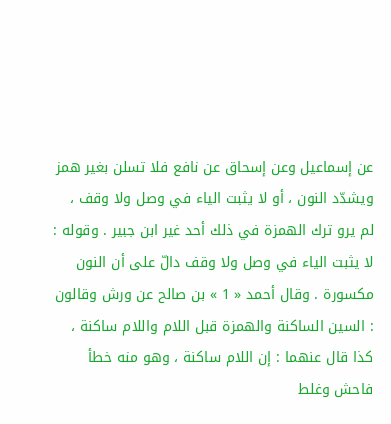عن إسماعيل وعن إسحاق عن نافع فلا تسلن بغير همز ويشدّد النون ، أو لا يثبت الياء في وصل ولا وقف ، لم يرو ترك الهمزة في ذلك أحد غير ابن جبير . وقوله : لا يثبت الياء في وصل ولا وقف دالّ على أن النون مكسورة . وقال أحمد « 1 » بن صالح عن ورش وقالون : السين الساكنة والهمزة قبل اللام واللام ساكنة ، كذا قال عنهما : إن اللام ساكنة ، وهو منه خطأ فاحش وغلط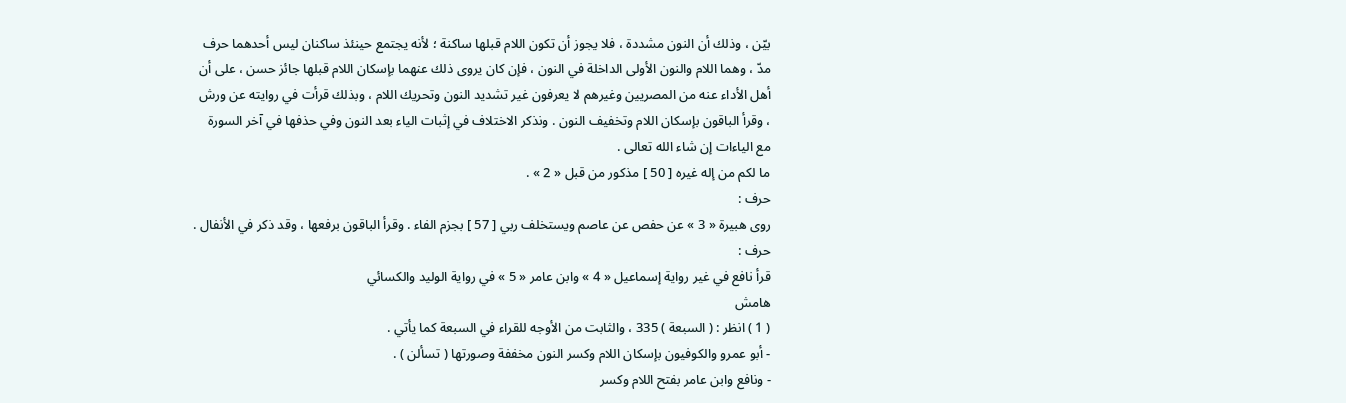بيّن ، وذلك أن النون مشددة ، فلا يجوز أن تكون اللام قبلها ساكنة ؛ لأنه يجتمع حينئذ ساكنان ليس أحدهما حرف مدّ ، وهما اللام والنون الأولى الداخلة في النون ، فإن كان يروى ذلك عنهما بإسكان اللام قبلها جائز حسن ، على أن أهل الأداء عنه من المصريين وغيرهم لا يعرفون غير تشديد النون وتحريك اللام ، وبذلك قرأت في روايته عن ورش ، وقرأ الباقون بإسكان اللام وتخفيف النون . ونذكر الاختلاف في إثبات الياء بعد النون وفي حذفها في آخر السورة مع الياءات إن شاء الله تعالى .
ما لكم من إله غيره [ 50 ] مذكور من قبل « 2 » .
حرف :
روى هبيرة « 3 » عن حفص عن عاصم ويستخلف ربي [ 57 ] بجزم الفاء . وقرأ الباقون برفعها ، وقد ذكر في الأنفال .
حرف :
قرأ نافع في غير رواية إسماعيل « 4 » وابن عامر « 5 » في رواية الوليد والكسائي
هامش
( 1 ) انظر : ( السبعة ) 335 ، والثابت من الأوجه للقراء في السبعة كما يأتي .
- أبو عمرو والكوفيون بإسكان اللام وكسر النون مخففة وصورتها ( تسألن ) .
- ونافع وابن عامر بفتح اللام وكسر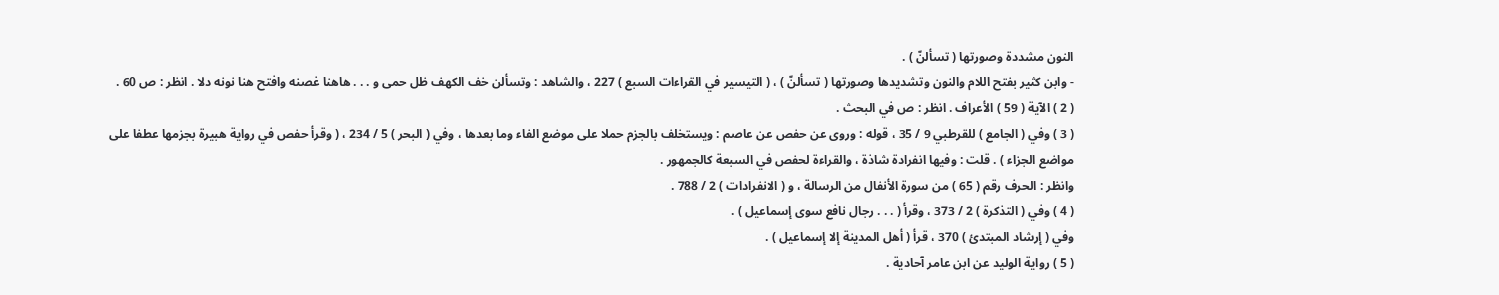النون مشددة وصورتها ( تسألنّ ) .
- وابن كثير بفتح اللام والنون وتشديدها وصورتها ( تسألنّ ) ، ( التيسير في القراءات السبع ) 227 ، والشاهد : وتسألن خف الكهف ظل حمى و . . . هاهنا غصنه وافتح هنا نونه دلا . انظر : ص 60 .
( 2 ) الآية ( 59 ) الأعراف . انظر : ص في البحث .
( 3 ) وفي ( الجامع ) للقرطبي 9 / 35 ، قوله : وروى عن حفص عن عاصم : ويستخلف بالجزم حملا على موضع الفاء وما بعدها ، وفي ( البحر ) 5 / 234 ، ( وقرأ حفص في رواية هبيرة بجزمها عطفا على مواضع الجزاء ) . قلت : وفيها انفرادة شاذة ، والقراءة لحفص في السبعة كالجمهور .
وانظر : الحرف رقم ( 65 ) من سورة الأنفال من الرسالة ، و ( الانفرادات ) 2 / 788 .
( 4 ) وفي ( التذكرة ) 2 / 373 ، وقرأ ( . . . رجال نافع سوى إسماعيل ) .
وفي ( إرشاد المبتدئ ) 370 ، قرأ ( أهل المدينة إلا إسماعيل ) .
( 5 ) رواية الوليد عن ابن عامر آحادية .